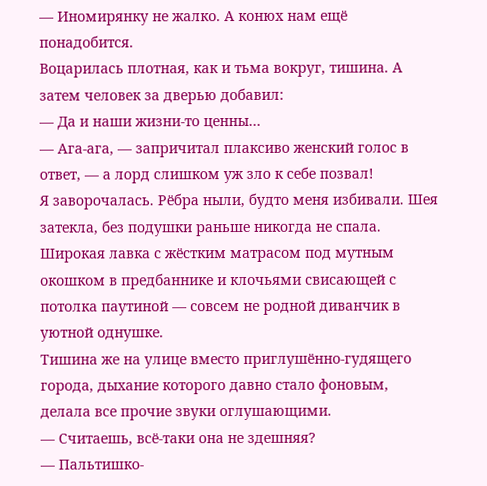— Иномирянку не жалко. А конюх нам ещё понадобится.
Воцарилась плотная, как и тьма вокруг, тишина. А затем человек за дверью добавил:
— Да и наши жизни-то ценны…
— Ага-ага, — запричитал плаксиво женский голос в ответ, — а лорд слишком уж зло к себе позвал!
Я заворочалась. Рёбра ныли, будто меня избивали. Шея затекла, без подушки раньше никогда не спала.
Широкая лавка с жёстким матрасом под мутным окошком в предбаннике и клочьями свисающей с потолка паутиной — совсем не родной диванчик в уютной однушке.
Тишина же на улице вместо приглушённо-гудящего города, дыхание которого давно стало фоновым, делала все прочие звуки оглушающими.
— Считаешь, всё-таки она не здешняя?
— Пальтишко-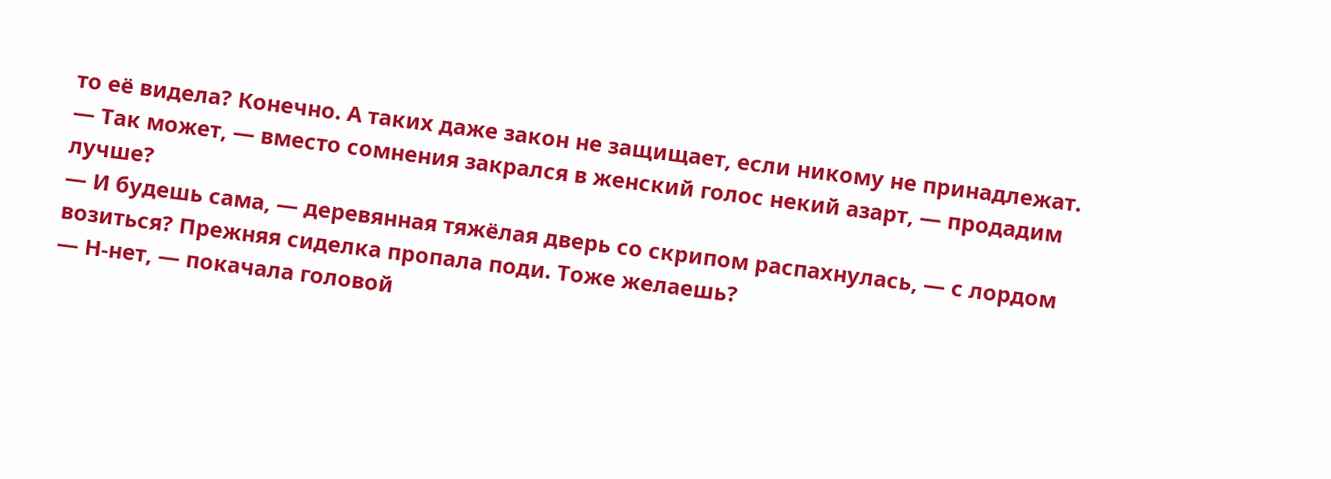то её видела? Конечно. А таких даже закон не защищает, если никому не принадлежат.
— Так может, — вместо сомнения закрался в женский голос некий азарт, — продадим лучше?
— И будешь сама, — деревянная тяжёлая дверь со скрипом распахнулась, — с лордом возиться? Прежняя сиделка пропала поди. Тоже желаешь?
— Н-нет, — покачала головой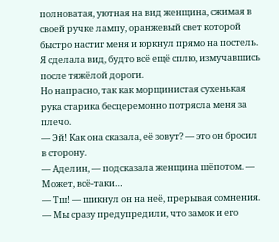полноватая, уютная на вид женщина, сжимая в своей ручке лампу, оранжевый свет которой быстро настиг меня и юркнул прямо на постель.
Я сделала вид, будто всё ещё сплю, измучавшись после тяжёлой дороги.
Но напрасно, так как морщинистая сухенькая рука старика бесцеремонно потрясла меня за плечо.
— Эй! Как она сказала, её зовут? — это он бросил в сторону.
— Аделин, — подсказала женщина шёпотом. — Может, всё-таки…
— Тш! — шикнул он на неё, прерывая сомнения. — Мы сразу предупредили, что замок и его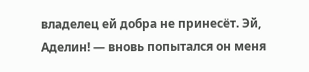владелец ей добра не принесёт. Эй, Аделин! — вновь попытался он меня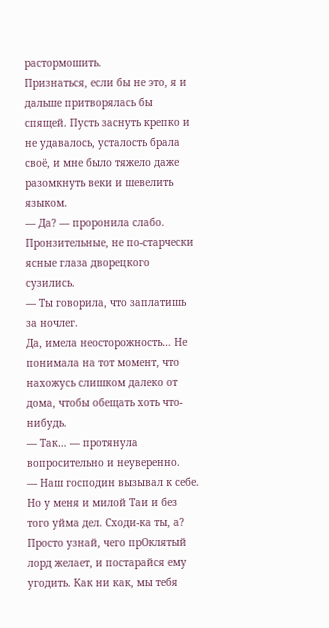растормошить.
Признаться, если бы не это, я и дальше притворялась бы спящей. Пусть заснуть крепко и не удавалось, усталость брала своё, и мне было тяжело даже разомкнуть веки и шевелить языком.
— Да? — проронила слабо.
Пронзительные, не по-старчески ясные глаза дворецкого сузились.
— Ты говорила, что заплатишь за ночлег.
Да, имела неосторожность… Не понимала на тот момент, что нахожусь слишком далеко от дома, чтобы обещать хоть что-нибудь.
— Так… — протянула вопросительно и неуверенно.
— Наш господин вызывал к себе. Но у меня и милой Таи и без того уйма дел. Сходи-ка ты, а? Просто узнай, чего прОклятый лорд желает, и постарайся ему угодить. Как ни как, мы тебя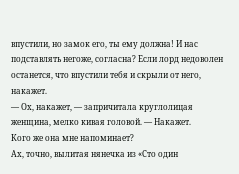впустили, но замок его, ты ему должна! И нас подставлять негоже, согласна? Если лорд недоволен останется, что впустили тебя и скрыли от него, накажет.
— Ох, накажет, — запричитала круглолицая женщина, мелко кивая головой. — Накажет.
Кого же она мне напоминает?
Ах, точно, вылитая нянечка из «Сто один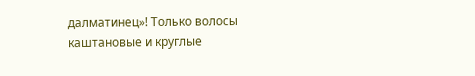далматинец»! Только волосы каштановые и круглые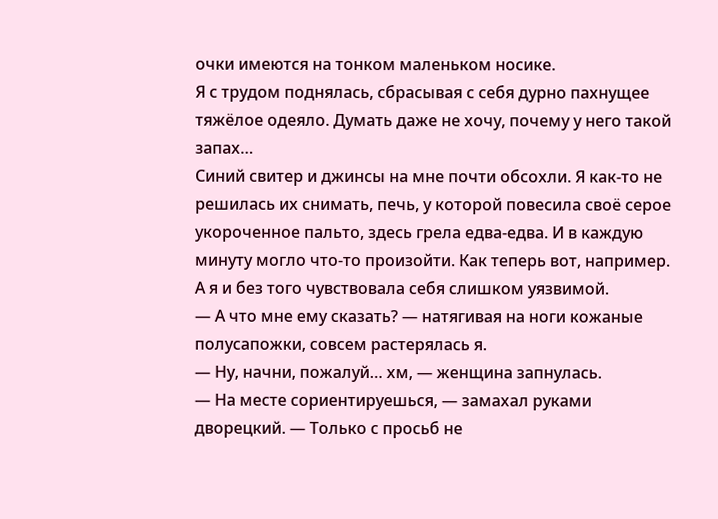очки имеются на тонком маленьком носике.
Я с трудом поднялась, сбрасывая с себя дурно пахнущее тяжёлое одеяло. Думать даже не хочу, почему у него такой запах…
Синий свитер и джинсы на мне почти обсохли. Я как-то не решилась их снимать, печь, у которой повесила своё серое укороченное пальто, здесь грела едва-едва. И в каждую минуту могло что-то произойти. Как теперь вот, например. А я и без того чувствовала себя слишком уязвимой.
— А что мне ему сказать? — натягивая на ноги кожаные полусапожки, совсем растерялась я.
— Ну, начни, пожалуй… хм, — женщина запнулась.
— На месте сориентируешься, — замахал руками дворецкий. — Только с просьб не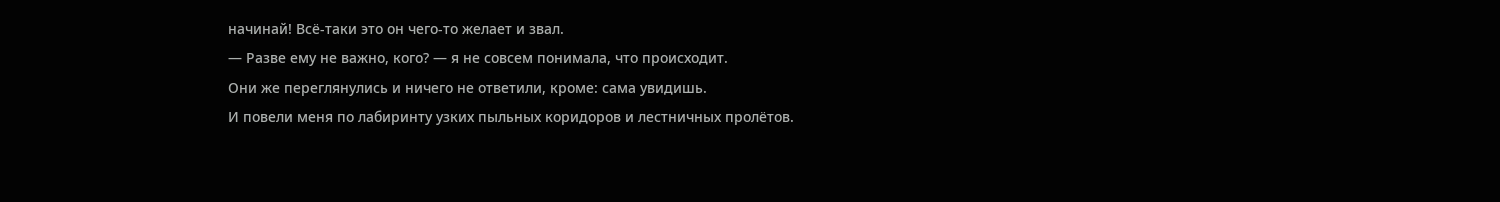начинай! Всё-таки это он чего-то желает и звал.
— Разве ему не важно, кого? — я не совсем понимала, что происходит.
Они же переглянулись и ничего не ответили, кроме: сама увидишь.
И повели меня по лабиринту узких пыльных коридоров и лестничных пролётов.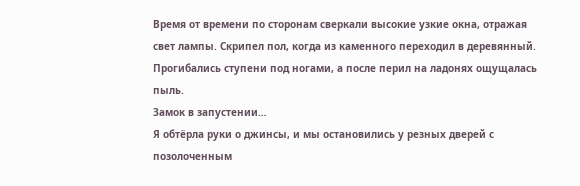Время от времени по сторонам сверкали высокие узкие окна, отражая свет лампы. Скрипел пол, когда из каменного переходил в деревянный. Прогибались ступени под ногами, а после перил на ладонях ощущалась пыль.
Замок в запустении…
Я обтёрла руки о джинсы, и мы остановились у резных дверей с позолоченным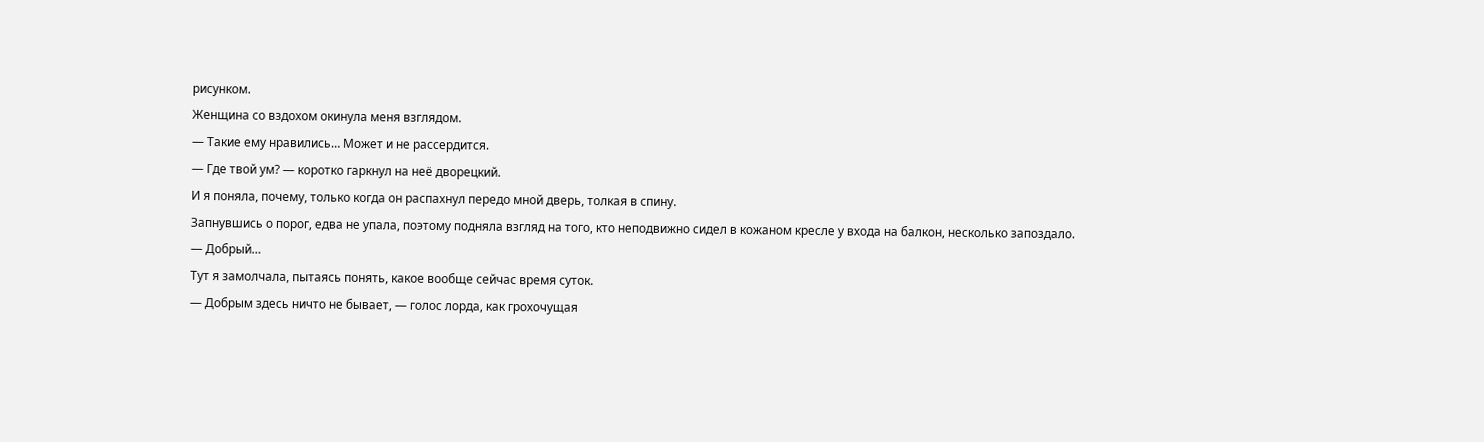рисунком.
Женщина со вздохом окинула меня взглядом.
— Такие ему нравились… Может и не рассердится.
— Где твой ум? — коротко гаркнул на неё дворецкий.
И я поняла, почему, только когда он распахнул передо мной дверь, толкая в спину.
Запнувшись о порог, едва не упала, поэтому подняла взгляд на того, кто неподвижно сидел в кожаном кресле у входа на балкон, несколько запоздало.
— Добрый…
Тут я замолчала, пытаясь понять, какое вообще сейчас время суток.
— Добрым здесь ничто не бывает, — голос лорда, как грохочущая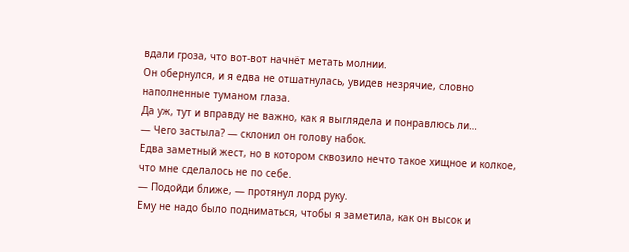вдали гроза, что вот-вот начнёт метать молнии.
Он обернулся, и я едва не отшатнулась, увидев незрячие, словно наполненные туманом глаза.
Да уж, тут и вправду не важно, как я выглядела и понравлюсь ли…
— Чего застыла? — склонил он голову набок.
Едва заметный жест, но в котором сквозило нечто такое хищное и колкое, что мне сделалось не по себе.
— Подойди ближе, — протянул лорд руку.
Ему не надо было подниматься, чтобы я заметила, как он высок и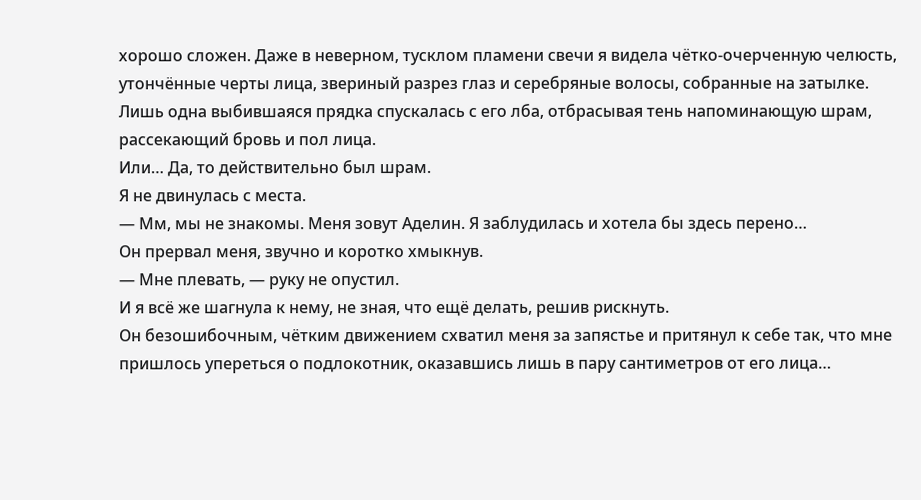хорошо сложен. Даже в неверном, тусклом пламени свечи я видела чётко-очерченную челюсть, утончённые черты лица, звериный разрез глаз и серебряные волосы, собранные на затылке. Лишь одна выбившаяся прядка спускалась с его лба, отбрасывая тень напоминающую шрам, рассекающий бровь и пол лица.
Или… Да, то действительно был шрам.
Я не двинулась с места.
— Мм, мы не знакомы. Меня зовут Аделин. Я заблудилась и хотела бы здесь перено…
Он прервал меня, звучно и коротко хмыкнув.
— Мне плевать, — руку не опустил.
И я всё же шагнула к нему, не зная, что ещё делать, решив рискнуть.
Он безошибочным, чётким движением схватил меня за запястье и притянул к себе так, что мне пришлось упереться о подлокотник, оказавшись лишь в пару сантиметров от его лица…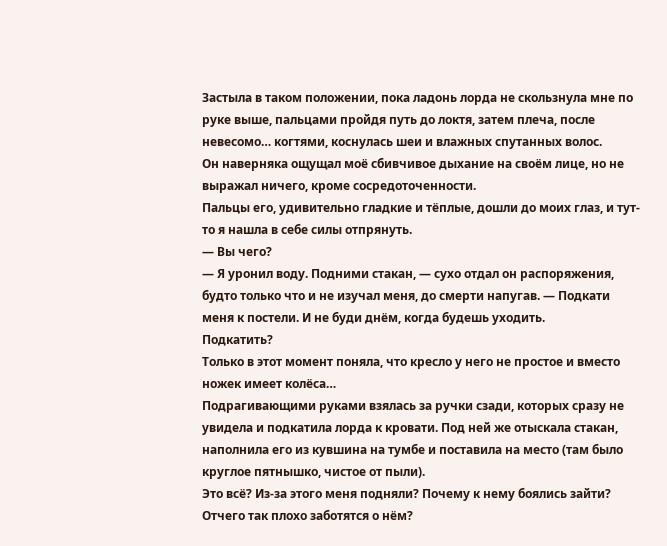Застыла в таком положении, пока ладонь лорда не скользнула мне по руке выше, пальцами пройдя путь до локтя, затем плеча, после невесомо… когтями, коснулась шеи и влажных спутанных волос.
Он наверняка ощущал моё сбивчивое дыхание на своём лице, но не выражал ничего, кроме сосредоточенности.
Пальцы его, удивительно гладкие и тёплые, дошли до моих глаз, и тут-то я нашла в себе силы отпрянуть.
— Вы чего?
— Я уронил воду. Подними стакан, — сухо отдал он распоряжения, будто только что и не изучал меня, до смерти напугав. — Подкати меня к постели. И не буди днём, когда будешь уходить.
Подкатить?
Только в этот момент поняла, что кресло у него не простое и вместо ножек имеет колёса…
Подрагивающими руками взялась за ручки сзади, которых сразу не увидела и подкатила лорда к кровати. Под ней же отыскала стакан, наполнила его из кувшина на тумбе и поставила на место (там было круглое пятнышко, чистое от пыли).
Это всё? Из-за этого меня подняли? Почему к нему боялись зайти? Отчего так плохо заботятся о нём?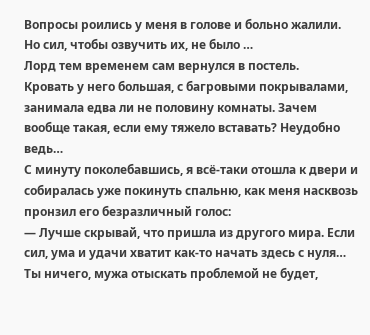Вопросы роились у меня в голове и больно жалили. Но сил, чтобы озвучить их, не было …
Лорд тем временем сам вернулся в постель.
Кровать у него большая, с багровыми покрывалами, занимала едва ли не половину комнаты. Зачем вообще такая, если ему тяжело вставать? Неудобно ведь…
С минуту поколебавшись, я всё-таки отошла к двери и собиралась уже покинуть спальню, как меня насквозь пронзил его безразличный голос:
— Лучше скрывай, что пришла из другого мира. Если сил, ума и удачи хватит как-то начать здесь с нуля… Ты ничего, мужа отыскать проблемой не будет,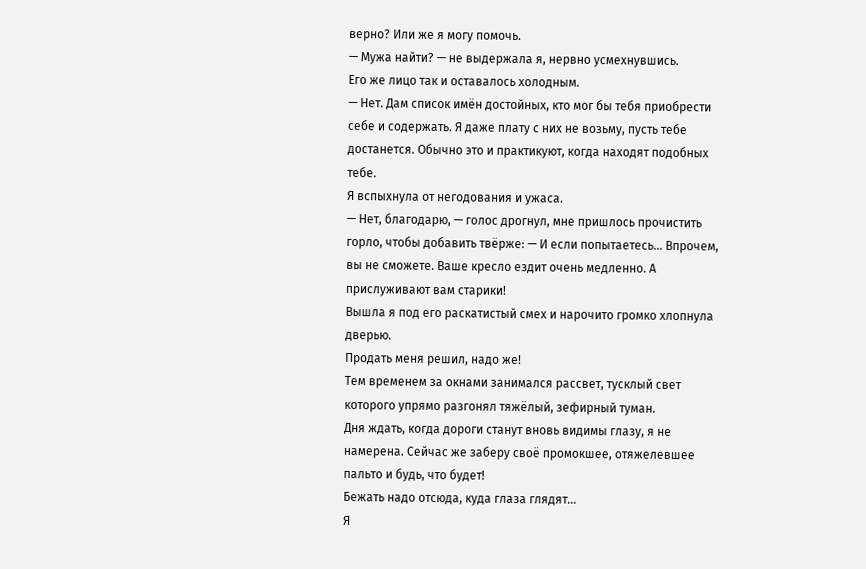верно? Или же я могу помочь.
— Мужа найти? — не выдержала я, нервно усмехнувшись.
Его же лицо так и оставалось холодным.
— Нет. Дам список имён достойных, кто мог бы тебя приобрести себе и содержать. Я даже плату с них не возьму, пусть тебе достанется. Обычно это и практикуют, когда находят подобных тебе.
Я вспыхнула от негодования и ужаса.
— Нет, благодарю, — голос дрогнул, мне пришлось прочистить горло, чтобы добавить твёрже: — И если попытаетесь… Впрочем, вы не сможете. Ваше кресло ездит очень медленно. А прислуживают вам старики!
Вышла я под его раскатистый смех и нарочито громко хлопнула дверью.
Продать меня решил, надо же!
Тем временем за окнами занимался рассвет, тусклый свет которого упрямо разгонял тяжёлый, зефирный туман.
Дня ждать, когда дороги станут вновь видимы глазу, я не намерена. Сейчас же заберу своё промокшее, отяжелевшее пальто и будь, что будет!
Бежать надо отсюда, куда глаза глядят…
Я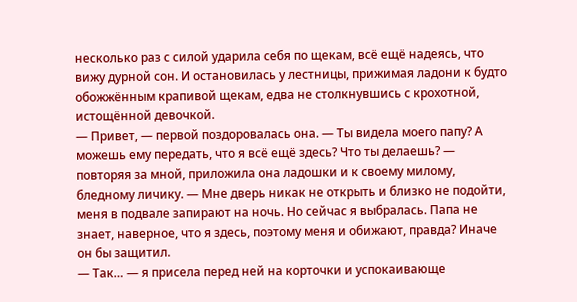несколько раз с силой ударила себя по щекам, всё ещё надеясь, что вижу дурной сон. И остановилась у лестницы, прижимая ладони к будто обожжённым крапивой щекам, едва не столкнувшись с крохотной, истощённой девочкой.
— Привет, — первой поздоровалась она. — Ты видела моего папу? А можешь ему передать, что я всё ещё здесь? Что ты делаешь? — повторяя за мной, приложила она ладошки и к своему милому, бледному личику. — Мне дверь никак не открыть и близко не подойти, меня в подвале запирают на ночь. Но сейчас я выбралась. Папа не знает, наверное, что я здесь, поэтому меня и обижают, правда? Иначе он бы защитил.
— Так… — я присела перед ней на корточки и успокаивающе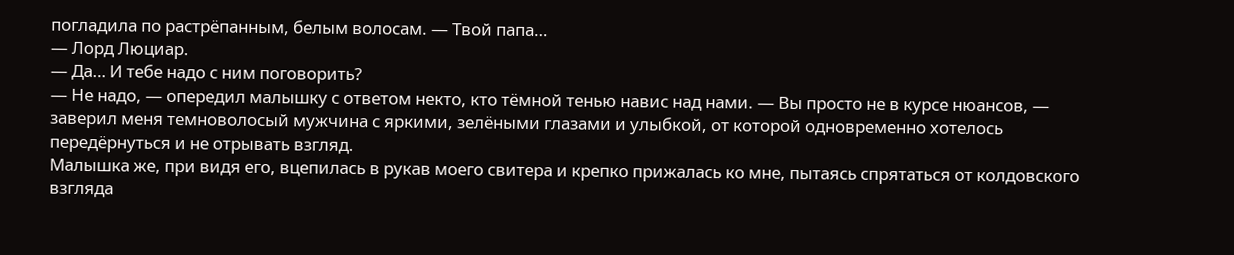погладила по растрёпанным, белым волосам. — Твой папа…
— Лорд Люциар.
— Да… И тебе надо с ним поговорить?
— Не надо, — опередил малышку с ответом некто, кто тёмной тенью навис над нами. — Вы просто не в курсе нюансов, — заверил меня темноволосый мужчина с яркими, зелёными глазами и улыбкой, от которой одновременно хотелось передёрнуться и не отрывать взгляд.
Малышка же, при видя его, вцепилась в рукав моего свитера и крепко прижалась ко мне, пытаясь спрятаться от колдовского взгляда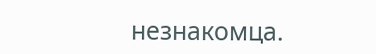незнакомца.